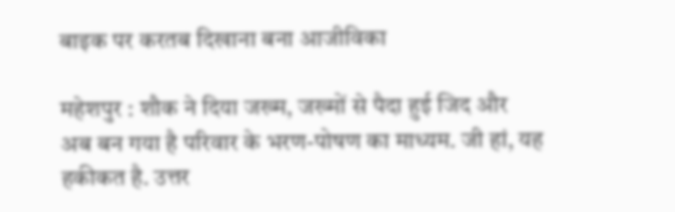बाइक पर करतब दिखाना बना आजीविका

महेशपुर : शौक ने दिया जख्म, जख्मों से पैदा हुई जिद और अब बन गया है परिवार के भरण-पोषण का माध्यम. जी हां, यह हकीकत है. उत्तर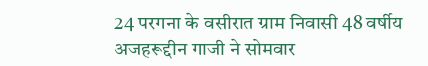24 परगना के वसीरात ग्राम निवासी 48 वर्षीय अजहरूद्दीन गाजी ने सोमवार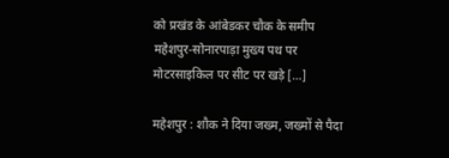को प्रखंड के आंबेडकर चौक के समीप महेशपुर-सोनारपाड़ा मुख्य पथ पर मोटरसाइकिल पर सीट पर खड़े […]

महेशपुर : शौक ने दिया जख्म, जख्मों से पैदा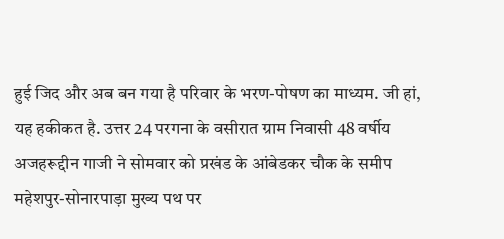हुई जिद और अब बन गया है परिवार के भरण-पोषण का माध्यम. जी हां, यह हकीकत है. उत्तर 24 परगना के वसीरात ग्राम निवासी 48 वर्षीय अजहरूद्दीन गाजी ने सोमवार को प्रखंड के आंबेडकर चौक के समीप महेशपुर-सोनारपाड़ा मुख्य पथ पर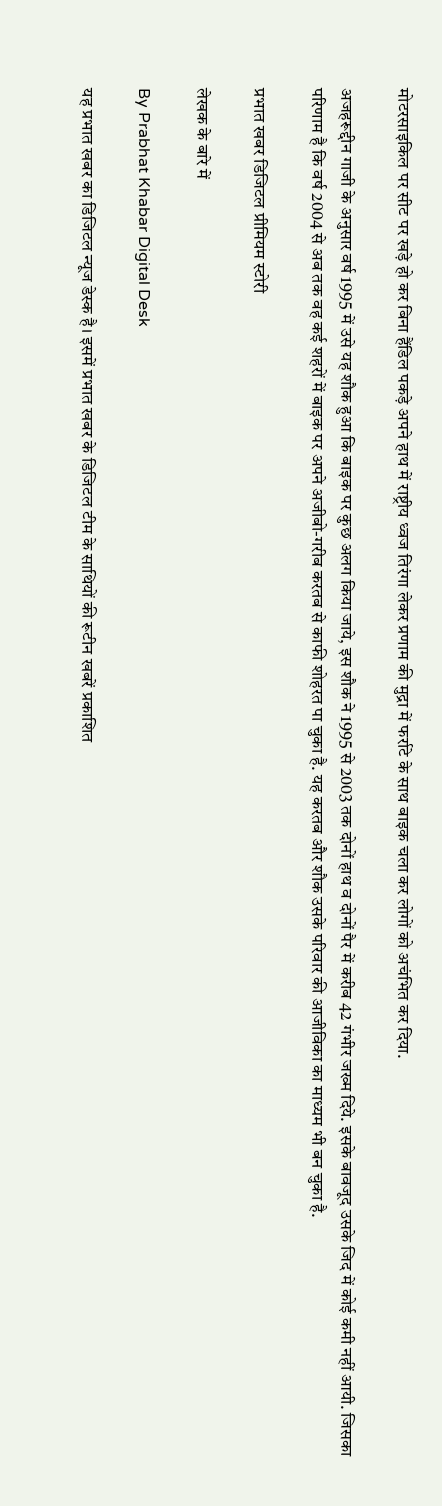मोटरसाइकिल पर सीट पर खड़े हो कर बिना हैंडिल पकड़े अपने हाथ में राष्ट्रीय ध्वज तिरंगा लेकर प्रणाम की मुद्रा में फर्राटे के साथ बाइक चला कर लोगों को अचंभित कर दिया.

अजहरूद्दीन गाजी के अनुसार वर्ष 1995 में उसे यह शौक हुआ कि बाइक पर कुछ अलग किया जाये, इस शौक ने 1995 से 2003 तक दोनों हाथ व दोनों पैर में करीब 42 गंभीर जख्म दिये. इसके बावजूद उसके जिद में कोई कमी नहीं आयी. जिसका परिणाम है कि वर्ष 2004 से अब तक वह कई शहरों में बाइक पर अपने अजीबो-गरीब करतब से काफी शोहरत पा चुका है. यह करतब और शौक उसके परिवार की आजीविका का माध्यम भी बन चुका है.

प्रभात खबर डिजिटल प्रीमियम स्टोरी

लेखक के बारे में

By Prabhat Khabar Digital Desk

यह प्रभात खबर का डिजिटल न्यूज डेस्क है। इसमें प्रभात खबर के डिजिटल टीम के साथियों की रूटीन खबरें प्रकाशित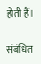होती हैं।

संबंधित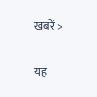खबरें >

यह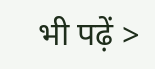भी पढ़ें >